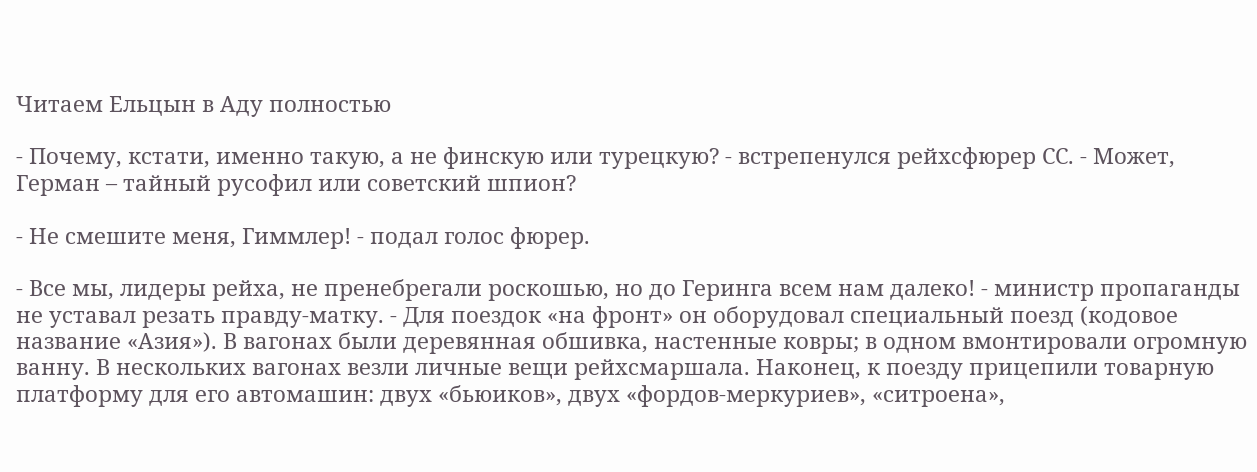Читаем Ельцын в Аду полностью

- Почему, кстати, именно такую, а не финскую или турецкую? - встрепенулся рейхсфюрер СС. - Может, Герман – тайный русофил или советский шпион?

- Не смешите меня, Гиммлер! - подал голос фюрер.

- Все мы, лидеры рейха, не пренебрегали роскошью, но до Геринга всем нам далеко! - министр пропаганды не уставал резать правду-матку. - Для поездок «на фронт» он оборудовал специальный поезд (кодовое название «Азия»). В вагонах были деревянная обшивка, настенные ковры; в одном вмонтировали огромную ванну. В нескольких вагонах везли личные вещи рейхсмаршала. Наконец, к поезду прицепили товарную платформу для его автомашин: двух «бьюиков», двух «фордов-меркуриев», «ситроена»,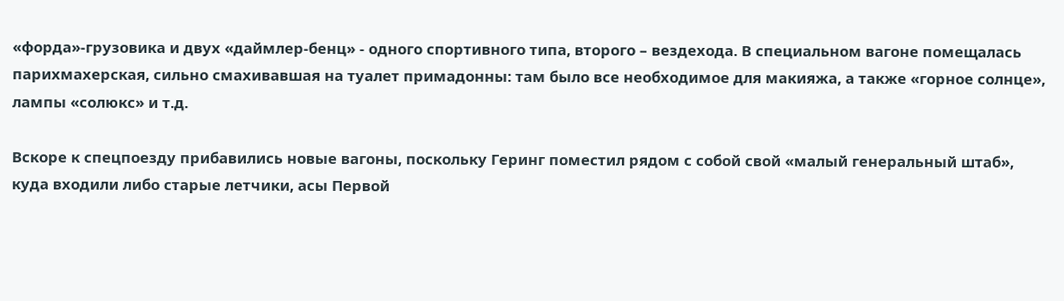«форда»-грузовика и двух «даймлер-бенц» - одного спортивного типа, второго – вездехода. В специальном вагоне помещалась парихмахерская, сильно смахивавшая на туалет примадонны: там было все необходимое для макияжа, а также «горное солнце», лампы «солюкс» и т.д.

Вскоре к спецпоезду прибавились новые вагоны, поскольку Геринг поместил рядом с собой свой «малый генеральный штаб», куда входили либо старые летчики, асы Первой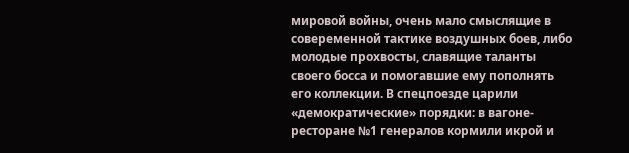мировой войны, очень мало смыслящие в совеременной тактике воздушных боев, либо молодые прохвосты, славящие таланты своего босса и помогавшие ему пополнять его коллекции. В спецпоезде царили «демократические» порядки: в вагоне-ресторане №1 генералов кормили икрой и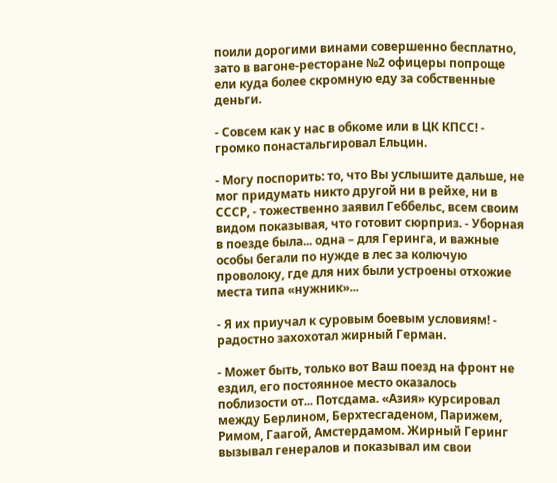поили дорогими винами совершенно бесплатно, зато в вагоне-ресторане №2 офицеры попроще ели куда более скромную еду за собственные деньги.

- Совсем как у нас в обкоме или в ЦК КПСС! - громко понастальгировал Ельцин.

- Могу поспорить: то, что Вы услышите дальше, не мог придумать никто другой ни в рейхе, ни в СССР, - тожественно заявил Геббельс, всем своим видом показывая, что готовит сюрприз. - Уборная в поезде была... одна – для Геринга, и важные особы бегали по нужде в лес за колючую проволоку, где для них были устроены отхожие места типа «нужник»...

- Я их приучал к суровым боевым условиям! - радостно захохотал жирный Герман.

- Может быть, только вот Ваш поезд на фронт не ездил, его постоянное место оказалось поблизости от... Потсдама. «Азия» курсировал между Берлином, Берхтесгаденом, Парижем, Римом, Гаагой, Амстердамом. Жирный Геринг вызывал генералов и показывал им свои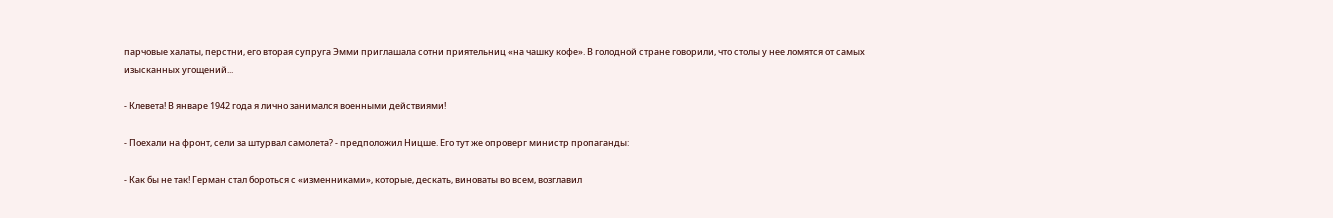парчовые халаты, перстни, его вторая супруга Эмми приглашала сотни приятельниц «на чашку кофе». В голодной стране говорили, что столы у нее ломятся от самых изысканных угощений...

- Клевета! В январе 1942 года я лично занимался военными действиями!

- Поехали на фронт, сели за штурвал самолета? - предположил Ницше. Его тут же опроверг министр пропаганды:

- Как бы не так! Герман стал бороться с «изменниками», которые, дескать, виноваты во всем, возглавил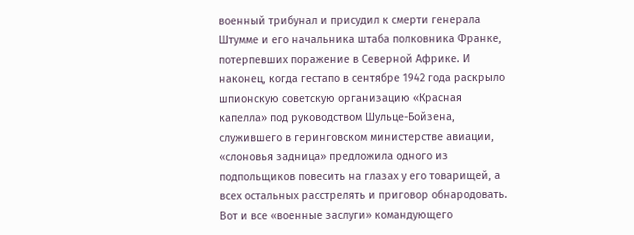военный трибунал и присудил к смерти генерала Штумме и его начальника штаба полковника Франке, потерпевших поражение в Северной Африке. И наконец, когда гестапо в сентябре 1942 года раскрыло шпионскую советскую организацию «Красная капелла» под руководством Шульце-Бойзена, служившего в геринговском министерстве авиации, «слоновья задница» предложила одного из подпольщиков повесить на глазах у его товарищей, а всех остальных расстрелять и приговор обнародовать. Вот и все «военные заслуги» командующего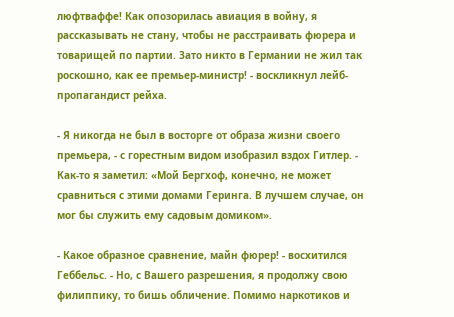люфтваффе! Как опозорилась авиация в войну, я рассказывать не стану, чтобы не расстраивать фюрера и товарищей по партии. Зато никто в Германии не жил так роскошно, как ее премьер-министр! - воскликнул лейб-пропагандист рейха.

- Я никогда не был в восторге от образа жизни своего премьера, - с горестным видом изобразил вздох Гитлер. - Как-то я заметил: «Мой Бергхоф, конечно, не может сравниться с этими домами Геринга. В лучшем случае, он мог бы служить ему садовым домиком».

- Какое образное сравнение, майн фюрер! - восхитился Геббельс. - Но, с Вашего разрешения, я продолжу свою филиппику, то бишь обличение. Помимо наркотиков и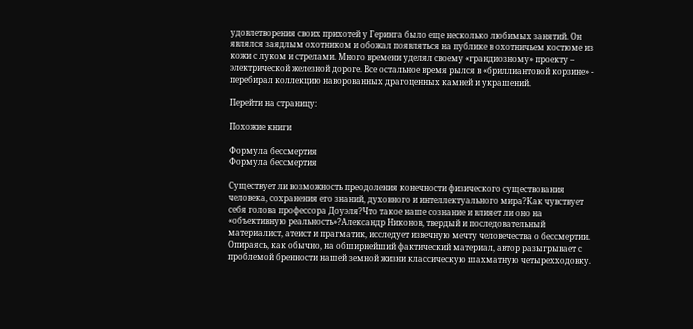удовлетворения своих прихотей у Геринга было еще несколько любимых занятий. Он являлся заядлым охотником и обожал появляться на публике в охотничьем костюме из кожи с луком и стрелами. Много времени уделял своему «грандиозному» проекту – электрической железной дороге. Все остальное время рылся в «бриллиантовой корзине» - перебирал коллекцию наворованных драгоценных камней и украшений.

Перейти на страницу:

Похожие книги

Формула бессмертия
Формула бессмертия

Существует ли возможность преодоления конечности физического существования человека, сохранения его знаний, духовного и интеллектуального мира?Как чувствует себя голова профессора Доуэля?Что такое наше сознание и влияет ли оно на «объективную реальность»?Александр Никонов, твердый и последовательный материалист, атеист и прагматик, исследует извечную мечту человечества о бессмертии. Опираясь, как обычно, на обширнейший фактический материал, автор разыгрывает с проблемой бренности нашей земной жизни классическую шахматную четырехходовку.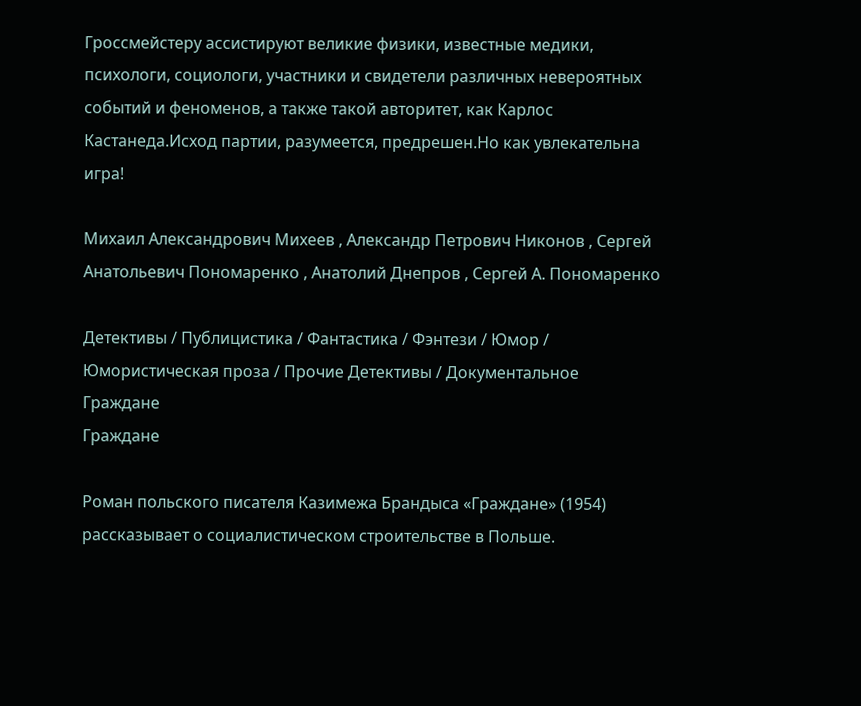Гроссмейстеру ассистируют великие физики, известные медики, психологи, социологи, участники и свидетели различных невероятных событий и феноменов, а также такой авторитет, как Карлос Кастанеда.Исход партии, разумеется, предрешен.Но как увлекательна игра!

Михаил Александрович Михеев , Александр Петрович Никонов , Сергей Анатольевич Пономаренко , Анатолий Днепров , Сергей А. Пономаренко

Детективы / Публицистика / Фантастика / Фэнтези / Юмор / Юмористическая проза / Прочие Детективы / Документальное
Граждане
Граждане

Роман польского писателя Казимежа Брандыса «Граждане» (1954) рассказывает о социалистическом строительстве в Польше.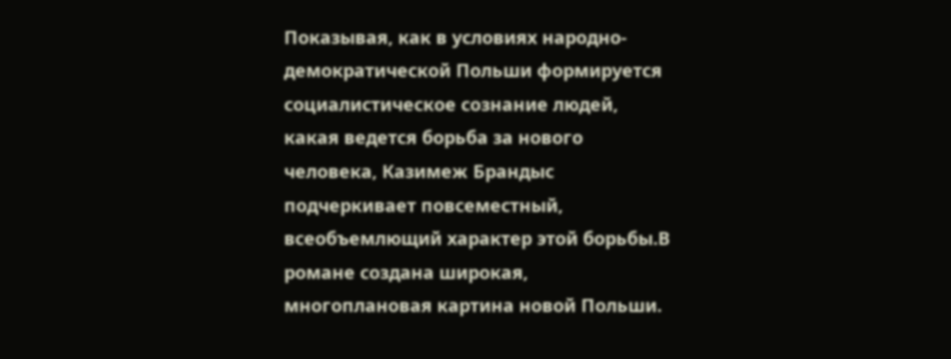Показывая, как в условиях народно-демократической Польши формируется социалистическое сознание людей, какая ведется борьба за нового человека, Казимеж Брандыс подчеркивает повсеместный, всеобъемлющий характер этой борьбы.В романе создана широкая, многоплановая картина новой Польши.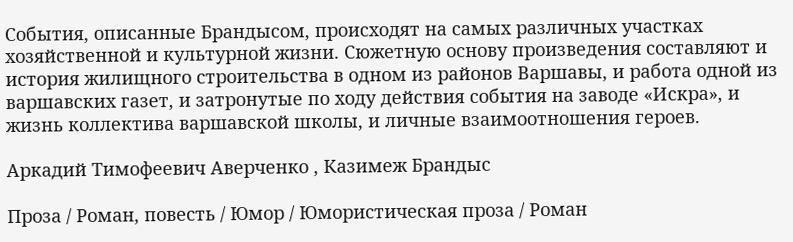События, описанные Брандысом, происходят на самых различных участках хозяйственной и культурной жизни. Сюжетную основу произведения составляют и история жилищного строительства в одном из районов Варшавы, и работа одной из варшавских газет, и затронутые по ходу действия события на заводе «Искра», и жизнь коллектива варшавской школы, и личные взаимоотношения героев.

Аркадий Тимофеевич Аверченко , Казимеж Брандыс

Проза / Роман, повесть / Юмор / Юмористическая проза / Роман